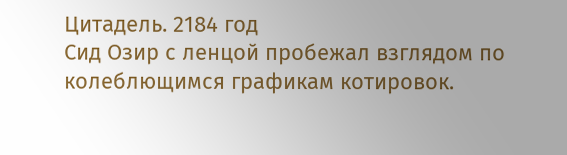Цитадель. 2184 год
Сид Озир с ленцой пробежал взглядом по колеблющимся графикам котировок.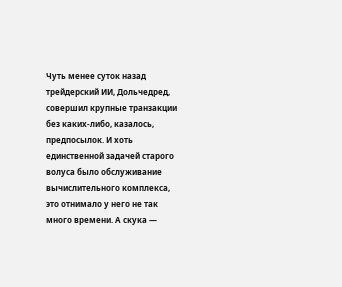Чуть менее суток назад трейдерский ИИ, Дольчедред, совершил крупные транзакции без каких-либо, казалось, предпосылок. И хоть единственной задачей старого волуса было обслуживание вычислительного комплекса, это отнимало у него не так много времени. А скука —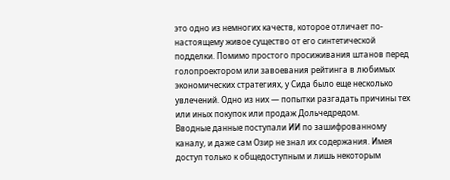это одно из немногих качеств, которое отличает по-настоящему живое существо от его синтетической подделки. Помимо простого просиживания штанов перед голопроектором или завоевания рейтинга в любимых экономических стратегиях, у Сида было еще несколько увлечений. Одно из них — попытки разгадать причины тех или иных покупок или продаж Дольчедредом.
Вводные данные поступали ИИ по зашифрованному каналу, и даже сам Озир не знал их содержания. Имея доступ только к общедоступным и лишь некоторым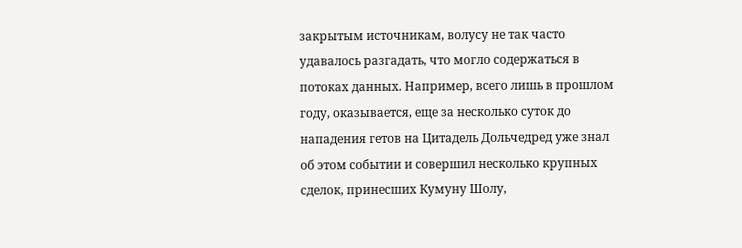закрытым источникам, волусу не так часто удавалось разгадать, что могло содержаться в потоках данных. Например, всего лишь в прошлом году, оказывается, еще за несколько суток до нападения гетов на Цитадель Дольчедред уже знал об этом событии и совершил несколько крупных сделок, принесших Кумуну Шолу,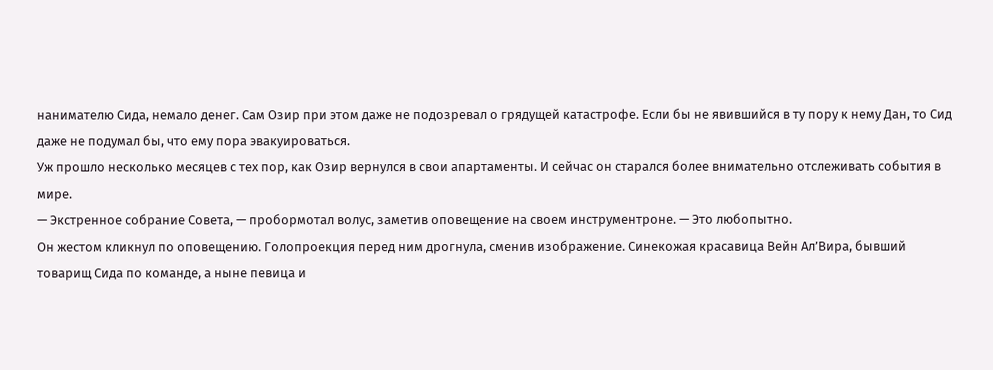нанимателю Сида, немало денег. Сам Озир при этом даже не подозревал о грядущей катастрофе. Если бы не явившийся в ту пору к нему Дан, то Сид даже не подумал бы, что ему пора эвакуироваться.
Уж прошло несколько месяцев с тех пор, как Озир вернулся в свои апартаменты. И сейчас он старался более внимательно отслеживать события в мире.
— Экстренное собрание Совета, — пробормотал волус, заметив оповещение на своем инструментроне. — Это любопытно.
Он жестом кликнул по оповещению. Голопроекция перед ним дрогнула, сменив изображение. Синекожая красавица Вейн Ал’Вира, бывший товарищ Сида по команде, а ныне певица и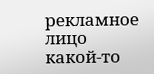рекламное лицо какой-то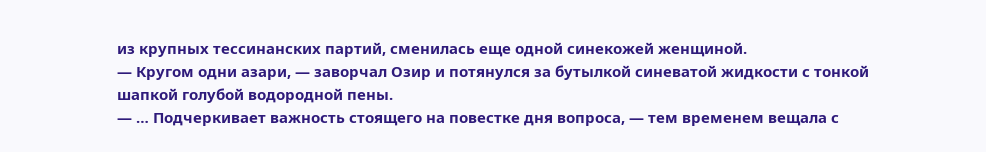из крупных тессинанских партий, сменилась еще одной синекожей женщиной.
— Кругом одни азари, — заворчал Озир и потянулся за бутылкой синеватой жидкости с тонкой шапкой голубой водородной пены.
— … Подчеркивает важность стоящего на повестке дня вопроса, — тем временем вещала с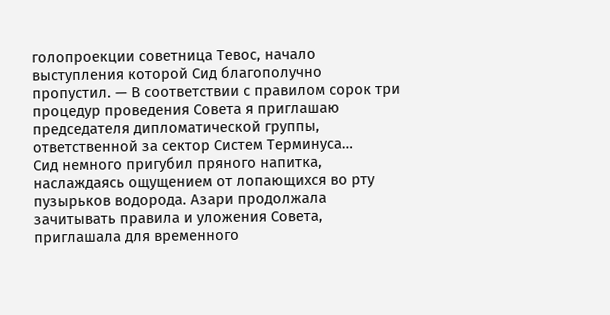голопроекции советница Тевос, начало выступления которой Сид благополучно пропустил. — В соответствии с правилом сорок три процедур проведения Совета я приглашаю председателя дипломатической группы, ответственной за сектор Систем Терминуса…
Сид немного пригубил пряного напитка, наслаждаясь ощущением от лопающихся во рту пузырьков водорода. Азари продолжала зачитывать правила и уложения Совета, приглашала для временного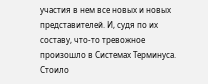участия в нем все новых и новых представителей. И, судя по их составу, что-то тревожное произошло в Системах Терминуса. Стоило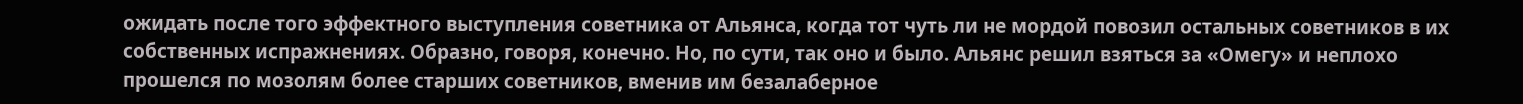ожидать после того эффектного выступления советника от Альянса, когда тот чуть ли не мордой повозил остальных советников в их собственных испражнениях. Образно, говоря, конечно. Но, по сути, так оно и было. Альянс решил взяться за «Омегу» и неплохо прошелся по мозолям более старших советников, вменив им безалаберное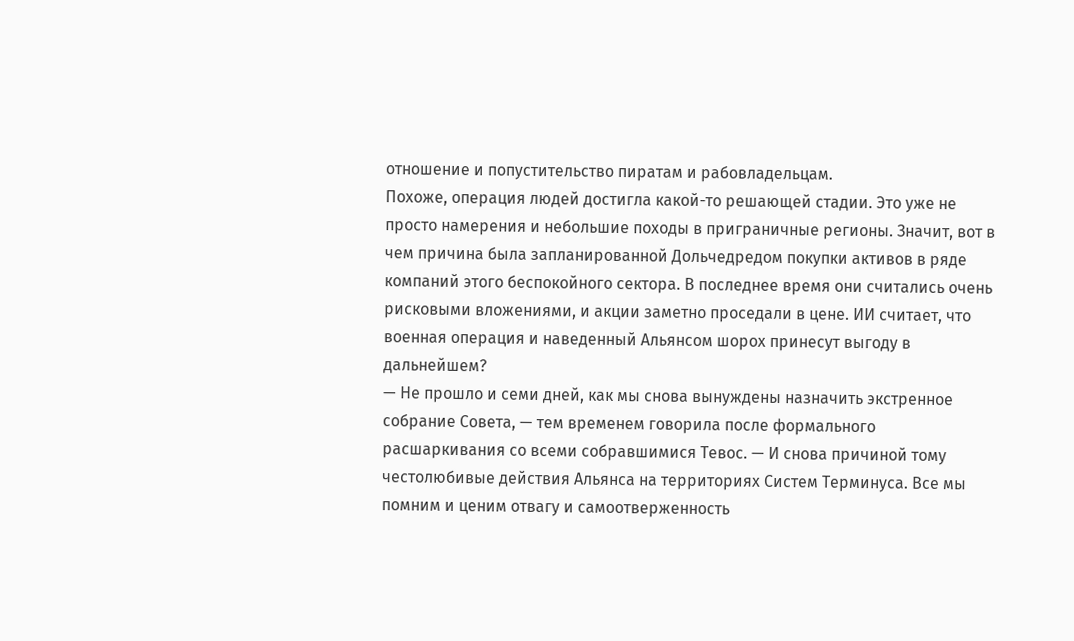отношение и попустительство пиратам и рабовладельцам.
Похоже, операция людей достигла какой-то решающей стадии. Это уже не просто намерения и небольшие походы в приграничные регионы. Значит, вот в чем причина была запланированной Дольчедредом покупки активов в ряде компаний этого беспокойного сектора. В последнее время они считались очень рисковыми вложениями, и акции заметно проседали в цене. ИИ считает, что военная операция и наведенный Альянсом шорох принесут выгоду в дальнейшем?
— Не прошло и семи дней, как мы снова вынуждены назначить экстренное собрание Совета, — тем временем говорила после формального расшаркивания со всеми собравшимися Тевос. — И снова причиной тому честолюбивые действия Альянса на территориях Систем Терминуса. Все мы помним и ценим отвагу и самоотверженность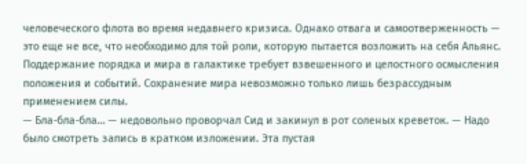человеческого флота во время недавнего кризиса. Однако отвага и самоотверженность — это еще не все, что необходимо для той роли, которую пытается возложить на себя Альянс. Поддержание порядка и мира в галактике требует взвешенного и целостного осмысления положения и событий. Сохранение мира невозможно только лишь безрассудным применением силы.
— Бла-бла-бла… — недовольно проворчал Сид и закинул в рот соленых креветок. — Надо было смотреть запись в кратком изложении. Эта пустая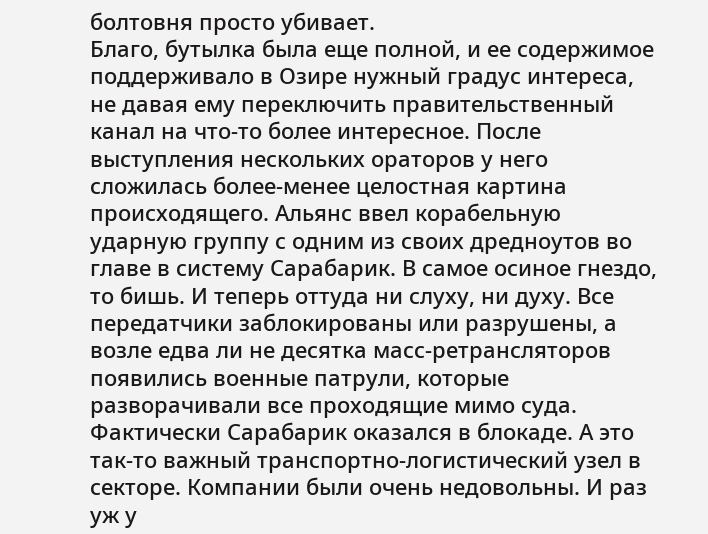болтовня просто убивает.
Благо, бутылка была еще полной, и ее содержимое поддерживало в Озире нужный градус интереса, не давая ему переключить правительственный канал на что-то более интересное. После выступления нескольких ораторов у него сложилась более-менее целостная картина происходящего. Альянс ввел корабельную ударную группу с одним из своих дредноутов во главе в систему Сарабарик. В самое осиное гнездо, то бишь. И теперь оттуда ни слуху, ни духу. Все передатчики заблокированы или разрушены, а возле едва ли не десятка масс-ретрансляторов появились военные патрули, которые разворачивали все проходящие мимо суда. Фактически Сарабарик оказался в блокаде. А это так-то важный транспортно-логистический узел в секторе. Компании были очень недовольны. И раз уж у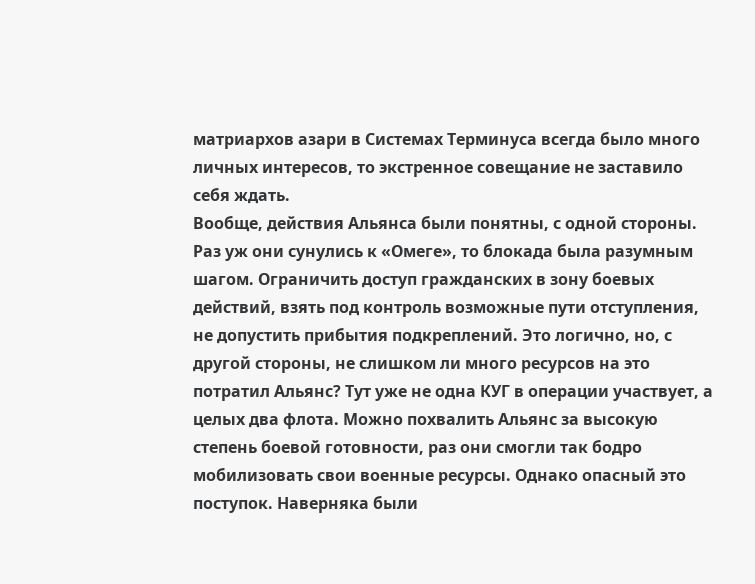матриархов азари в Системах Терминуса всегда было много личных интересов, то экстренное совещание не заставило себя ждать.
Вообще, действия Альянса были понятны, с одной стороны. Раз уж они сунулись к «Омеге», то блокада была разумным шагом. Ограничить доступ гражданских в зону боевых действий, взять под контроль возможные пути отступления, не допустить прибытия подкреплений. Это логично, но, с другой стороны, не слишком ли много ресурсов на это потратил Альянс? Тут уже не одна КУГ в операции участвует, а целых два флота. Можно похвалить Альянс за высокую степень боевой готовности, раз они смогли так бодро мобилизовать свои военные ресурсы. Однако опасный это поступок. Наверняка были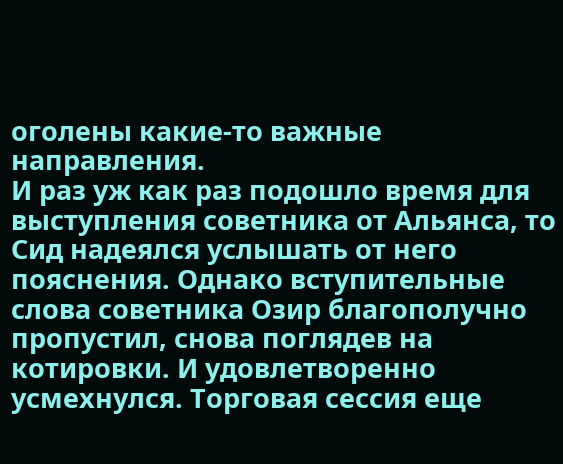оголены какие-то важные направления.
И раз уж как раз подошло время для выступления советника от Альянса, то Сид надеялся услышать от него пояснения. Однако вступительные слова советника Озир благополучно пропустил, снова поглядев на котировки. И удовлетворенно усмехнулся. Торговая сессия еще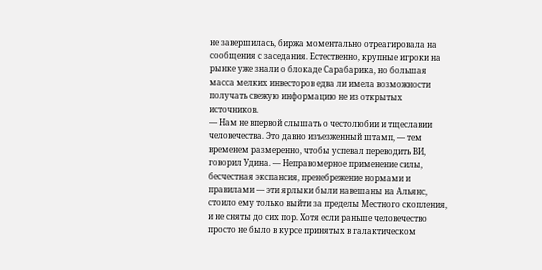не завершилась, биржа моментально отреагировала на сообщения с заседания. Естественно, крупные игроки на рынке уже знали о блокаде Сарабарика, но большая масса мелких инвесторов едва ли имела возможности получать свежую информацию не из открытых источников.
— Нам не впервой слышать о честолюбии и тщеславии человечества. Это давно изъезженный штамп, — тем временем размеренно, чтобы успевал переводить ВИ, говорил Удина. — Неправомерное применение силы, бесчестная экспансия, пренебрежение нормами и правилами — эти ярлыки были навешаны на Альянс, стоило ему только выйти за пределы Местного скопления, и не сняты до сих пор. Хотя если раньше человечество просто не было в курсе принятых в галактическом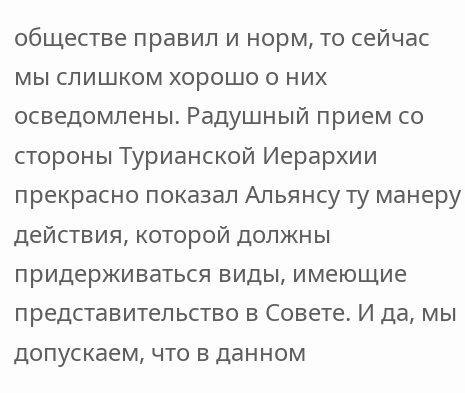обществе правил и норм, то сейчас мы слишком хорошо о них осведомлены. Радушный прием со стороны Турианской Иерархии прекрасно показал Альянсу ту манеру действия, которой должны придерживаться виды, имеющие представительство в Совете. И да, мы допускаем, что в данном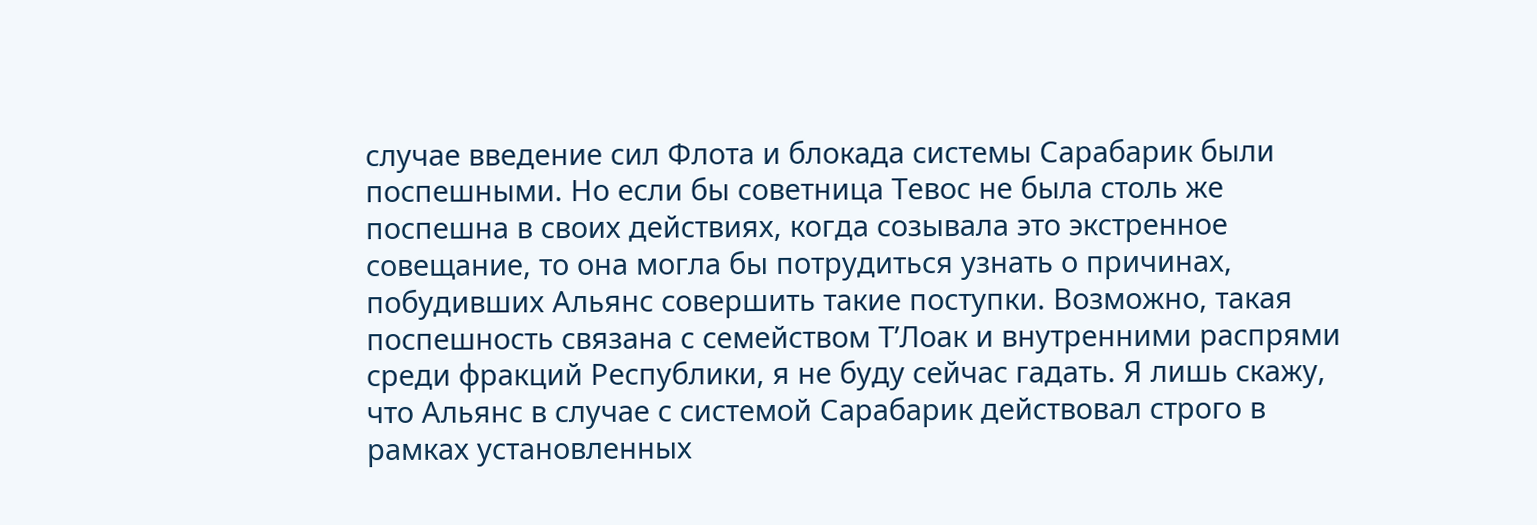случае введение сил Флота и блокада системы Сарабарик были поспешными. Но если бы советница Тевос не была столь же поспешна в своих действиях, когда созывала это экстренное совещание, то она могла бы потрудиться узнать о причинах, побудивших Альянс совершить такие поступки. Возможно, такая поспешность связана с семейством Т’Лоак и внутренними распрями среди фракций Республики, я не буду сейчас гадать. Я лишь скажу, что Альянс в случае с системой Сарабарик действовал строго в рамках установленных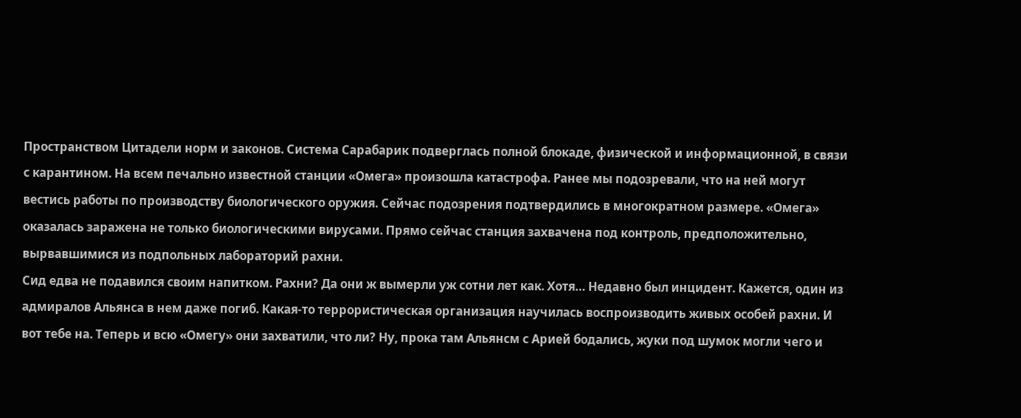Пространством Цитадели норм и законов. Система Сарабарик подверглась полной блокаде, физической и информационной, в связи с карантином. На всем печально известной станции «Омега» произошла катастрофа. Ранее мы подозревали, что на ней могут вестись работы по производству биологического оружия. Сейчас подозрения подтвердились в многократном размере. «Омега» оказалась заражена не только биологическими вирусами. Прямо сейчас станция захвачена под контроль, предположительно, вырвавшимися из подпольных лабораторий рахни.
Сид едва не подавился своим напитком. Рахни? Да они ж вымерли уж сотни лет как. Хотя… Недавно был инцидент. Кажется, один из адмиралов Альянса в нем даже погиб. Какая-то террористическая организация научилась воспроизводить живых особей рахни. И вот тебе на. Теперь и всю «Омегу» они захватили, что ли? Ну, прока там Альянсм с Арией бодались, жуки под шумок могли чего и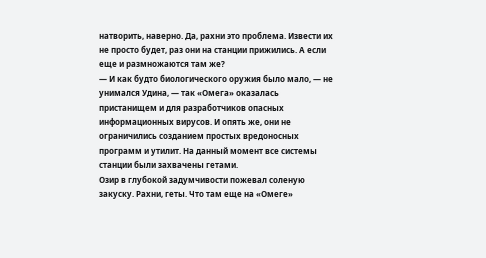натворить, наверно. Да, рахни это проблема. Извести их не просто будет, раз они на станции прижились. А если еще и размножаются там же?
— И как будто биологического оружия было мало, — не унимался Удина, — так «Омега» оказалась пристанищем и для разработчиков опасных информационных вирусов. И опять же, они не ограничились созданием простых вредоносных программ и утилит. На данный момент все системы станции были захвачены гетами.
Озир в глубокой задумчивости пожевал соленую закуску. Рахни, геты. Что там еще на «Омеге»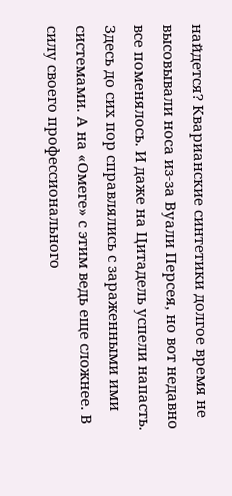найдется? Кварианские синтетики долгое время не высовывали носа из-за Вуали Персея, но вот недавно все поменялось. И даже на Цитадель успели напасть. Здесь до сих пор справлялись с зараженными ими системами. А на «Омеге» с этим ведь еще сложнее. В силу своего профессионального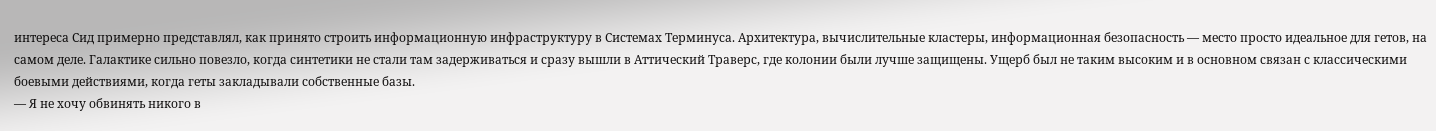интереса Сид примерно представлял, как принято строить информационную инфраструктуру в Системах Терминуса. Архитектура, вычислительные кластеры, информационная безопасность — место просто идеальное для гетов, на самом деле. Галактике сильно повезло, когда синтетики не стали там задерживаться и сразу вышли в Аттический Траверс, где колонии были лучше защищены. Ущерб был не таким высоким и в основном связан с классическими боевыми действиями, когда геты закладывали собственные базы.
— Я не хочу обвинять никого в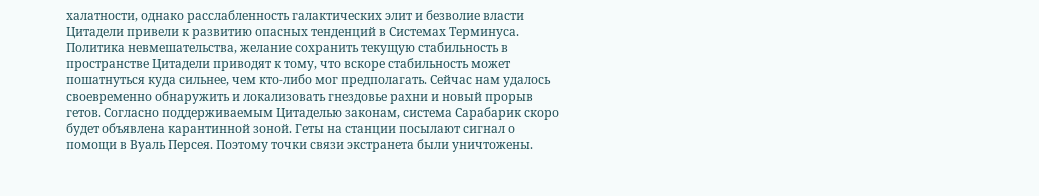халатности, однако расслабленность галактических элит и безволие власти Цитадели привели к развитию опасных тенденций в Системах Терминуса. Политика невмешательства, желание сохранить текущую стабильность в пространстве Цитадели приводят к тому, что вскоре стабильность может пошатнуться куда сильнее, чем кто-либо мог предполагать. Сейчас нам удалось своевременно обнаружить и локализовать гнездовье рахни и новый прорыв гетов. Согласно поддерживаемым Цитаделью законам, система Сарабарик скоро будет объявлена карантинной зоной. Геты на станции посылают сигнал о помощи в Вуаль Персея. Поэтому точки связи экстранета были уничтожены.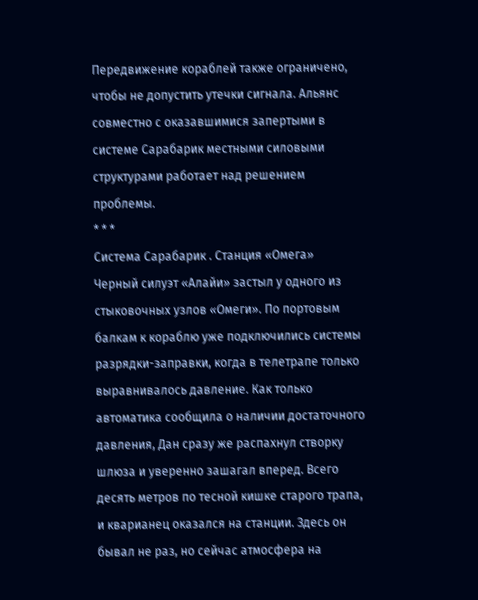Передвижение кораблей также ограничено, чтобы не допустить утечки сигнала. Альянс совместно с оказавшимися запертыми в системе Сарабарик местными силовыми структурами работает над решением проблемы.
* * *
Система Сарабарик . Станция «Омега»
Черный силуэт «Алайи» застыл у одного из стыковочных узлов «Омеги». По портовым балкам к кораблю уже подключились системы разрядки-заправки, когда в телетрапе только выравнивалось давление. Как только автоматика сообщила о наличии достаточного давления, Дан сразу же распахнул створку шлюза и уверенно зашагал вперед. Всего десять метров по тесной кишке старого трапа, и кварианец оказался на станции. Здесь он бывал не раз, но сейчас атмосфера на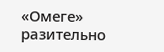«Омеге» разительно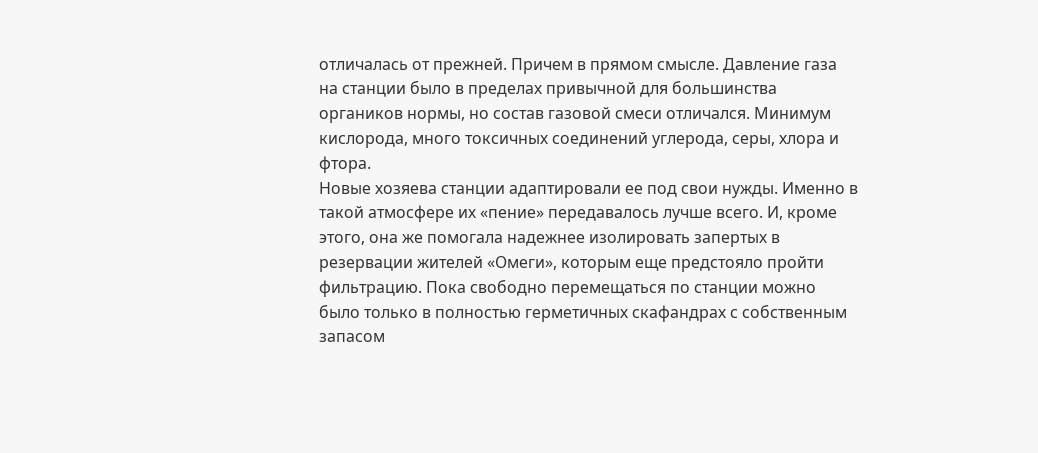отличалась от прежней. Причем в прямом смысле. Давление газа на станции было в пределах привычной для большинства органиков нормы, но состав газовой смеси отличался. Минимум кислорода, много токсичных соединений углерода, серы, хлора и фтора.
Новые хозяева станции адаптировали ее под свои нужды. Именно в такой атмосфере их «пение» передавалось лучше всего. И, кроме этого, она же помогала надежнее изолировать запертых в резервации жителей «Омеги», которым еще предстояло пройти фильтрацию. Пока свободно перемещаться по станции можно было только в полностью герметичных скафандрах с собственным запасом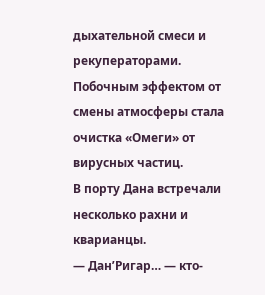дыхательной смеси и рекуператорами. Побочным эффектом от смены атмосферы стала очистка «Омеги» от вирусных частиц.
В порту Дана встречали несколько рахни и кварианцы.
— Дан’Ригар… — кто-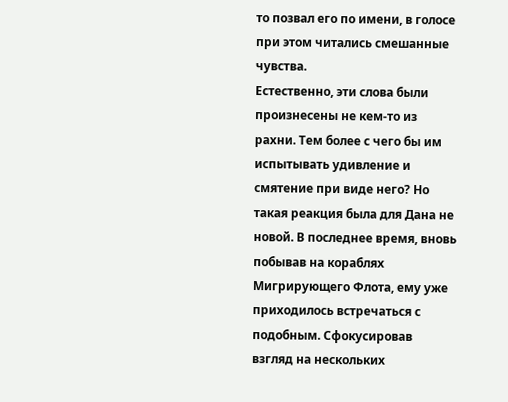то позвал его по имени, в голосе при этом читались смешанные чувства.
Естественно, эти слова были произнесены не кем-то из рахни. Тем более с чего бы им испытывать удивление и смятение при виде него? Но такая реакция была для Дана не новой. В последнее время, вновь побывав на кораблях Мигрирующего Флота, ему уже приходилось встречаться с подобным. Сфокусировав взгляд на нескольких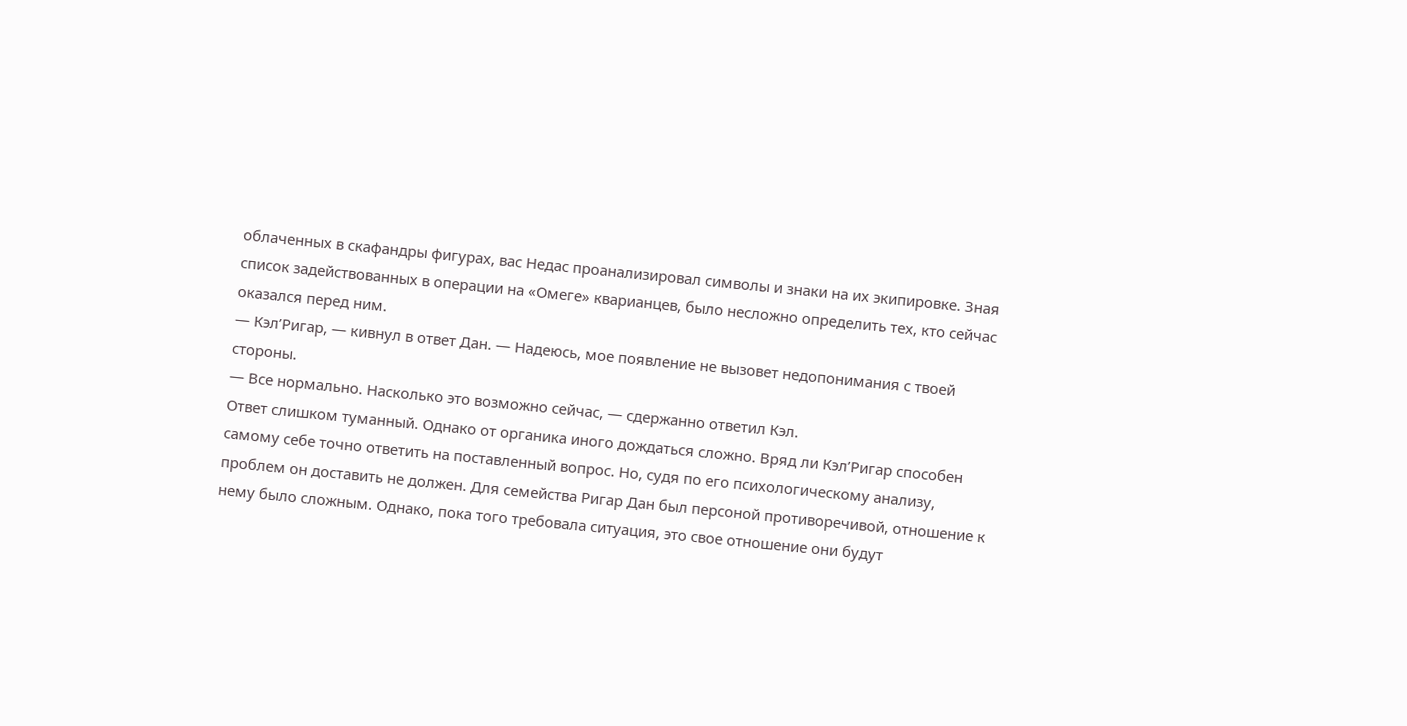облаченных в скафандры фигурах, вас Недас проанализировал символы и знаки на их экипировке. Зная список задействованных в операции на «Омеге» кварианцев, было несложно определить тех, кто сейчас оказался перед ним.
— Кэл’Ригар, — кивнул в ответ Дан. — Надеюсь, мое появление не вызовет недопонимания с твоей стороны.
— Все нормально. Насколько это возможно сейчас, — сдержанно ответил Кэл.
Ответ слишком туманный. Однако от органика иного дождаться сложно. Вряд ли Кэл’Ригар способен самому себе точно ответить на поставленный вопрос. Но, судя по его психологическому анализу, проблем он доставить не должен. Для семейства Ригар Дан был персоной противоречивой, отношение к нему было сложным. Однако, пока того требовала ситуация, это свое отношение они будут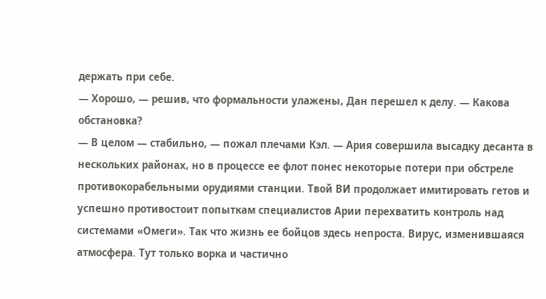держать при себе.
— Хорошо, — решив, что формальности улажены, Дан перешел к делу. — Какова обстановка?
— В целом — стабильно, — пожал плечами Кэл. — Ария совершила высадку десанта в нескольких районах, но в процессе ее флот понес некоторые потери при обстреле противокорабельными орудиями станции. Твой ВИ продолжает имитировать гетов и успешно противостоит попыткам специалистов Арии перехватить контроль над системами «Омеги». Так что жизнь ее бойцов здесь непроста. Вирус, изменившаяся атмосфера. Тут только ворка и частично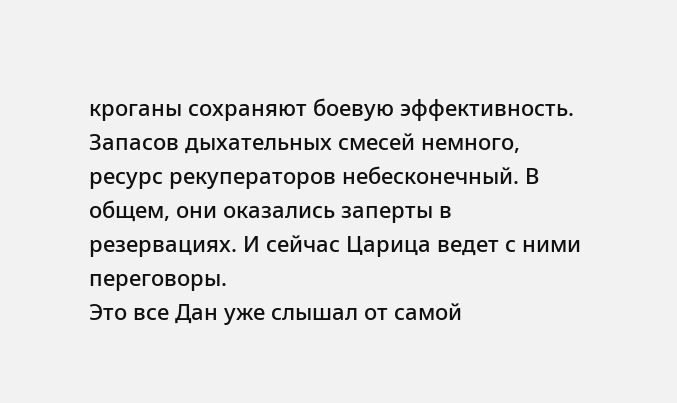кроганы сохраняют боевую эффективность. Запасов дыхательных смесей немного, ресурс рекуператоров небесконечный. В общем, они оказались заперты в резервациях. И сейчас Царица ведет с ними переговоры.
Это все Дан уже слышал от самой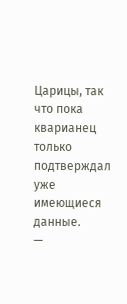Царицы, так что пока кварианец только подтверждал уже имеющиеся данные.
—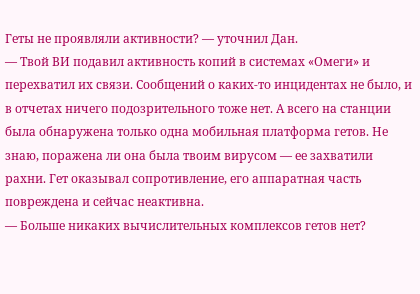Геты не проявляли активности? — уточнил Дан.
— Твой ВИ подавил активность копий в системах «Омеги» и перехватил их связи. Сообщений о каких-то инцидентах не было, и в отчетах ничего подозрительного тоже нет. А всего на станции была обнаружена только одна мобильная платформа гетов. Не знаю, поражена ли она была твоим вирусом — ее захватили рахни. Гет оказывал сопротивление, его аппаратная часть повреждена и сейчас неактивна.
— Больше никаких вычислительных комплексов гетов нет?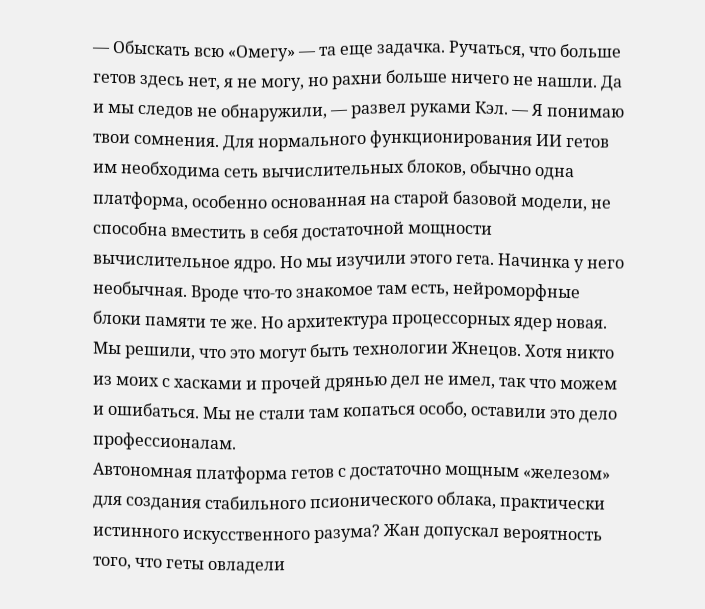— Обыскать всю «Омегу» — та еще задачка. Ручаться, что больше гетов здесь нет, я не могу, но рахни больше ничего не нашли. Да и мы следов не обнаружили, — развел руками Кэл. — Я понимаю твои сомнения. Для нормального функционирования ИИ гетов им необходима сеть вычислительных блоков, обычно одна платформа, особенно основанная на старой базовой модели, не способна вместить в себя достаточной мощности вычислительное ядро. Но мы изучили этого гета. Начинка у него необычная. Вроде что-то знакомое там есть, нейроморфные блоки памяти те же. Но архитектура процессорных ядер новая. Мы решили, что это могут быть технологии Жнецов. Хотя никто из моих с хасками и прочей дрянью дел не имел, так что можем и ошибаться. Мы не стали там копаться особо, оставили это дело профессионалам.
Автономная платформа гетов с достаточно мощным «железом» для создания стабильного псионического облака, практически истинного искусственного разума? Жан допускал вероятность того, что геты овладели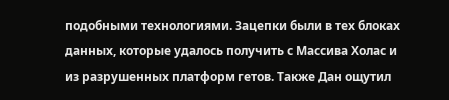подобными технологиями. Зацепки были в тех блоках данных, которые удалось получить с Массива Холас и из разрушенных платформ гетов. Также Дан ощутил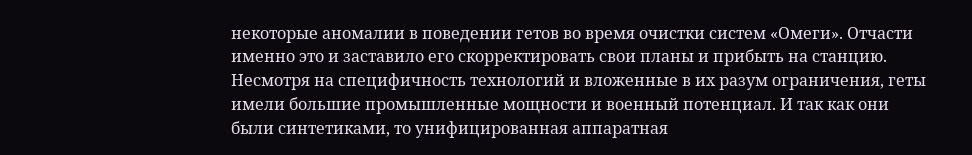некоторые аномалии в поведении гетов во время очистки систем «Омеги». Отчасти именно это и заставило его скорректировать свои планы и прибыть на станцию.
Несмотря на специфичность технологий и вложенные в их разум ограничения, геты имели большие промышленные мощности и военный потенциал. И так как они были синтетиками, то унифицированная аппаратная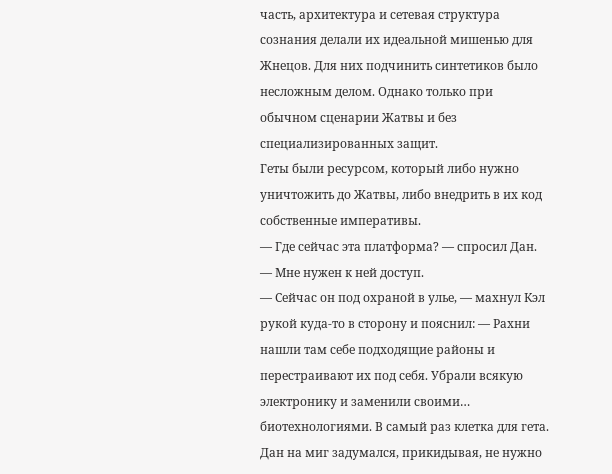часть, архитектура и сетевая структура сознания делали их идеальной мишенью для Жнецов. Для них подчинить синтетиков было несложным делом. Однако только при обычном сценарии Жатвы и без специализированных защит.
Геты были ресурсом, который либо нужно уничтожить до Жатвы, либо внедрить в их код собственные императивы.
— Где сейчас эта платформа? — спросил Дан. — Мне нужен к ней доступ.
— Сейчас он под охраной в улье, — махнул Кэл рукой куда-то в сторону и пояснил: — Рахни нашли там себе подходящие районы и перестраивают их под себя. Убрали всякую электронику и заменили своими… биотехнологиями. В самый раз клетка для гета.
Дан на миг задумался, прикидывая, не нужно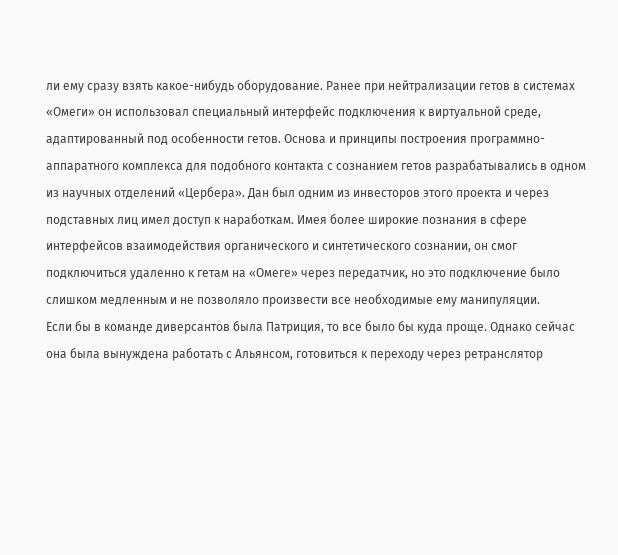ли ему сразу взять какое-нибудь оборудование. Ранее при нейтрализации гетов в системах «Омеги» он использовал специальный интерфейс подключения к виртуальной среде, адаптированный под особенности гетов. Основа и принципы построения программно-аппаратного комплекса для подобного контакта с сознанием гетов разрабатывались в одном из научных отделений «Цербера». Дан был одним из инвесторов этого проекта и через подставных лиц имел доступ к наработкам. Имея более широкие познания в сфере интерфейсов взаимодействия органического и синтетического сознании, он смог подключиться удаленно к гетам на «Омеге» через передатчик, но это подключение было слишком медленным и не позволяло произвести все необходимые ему манипуляции.
Если бы в команде диверсантов была Патриция, то все было бы куда проще. Однако сейчас она была вынуждена работать с Альянсом, готовиться к переходу через ретранслятор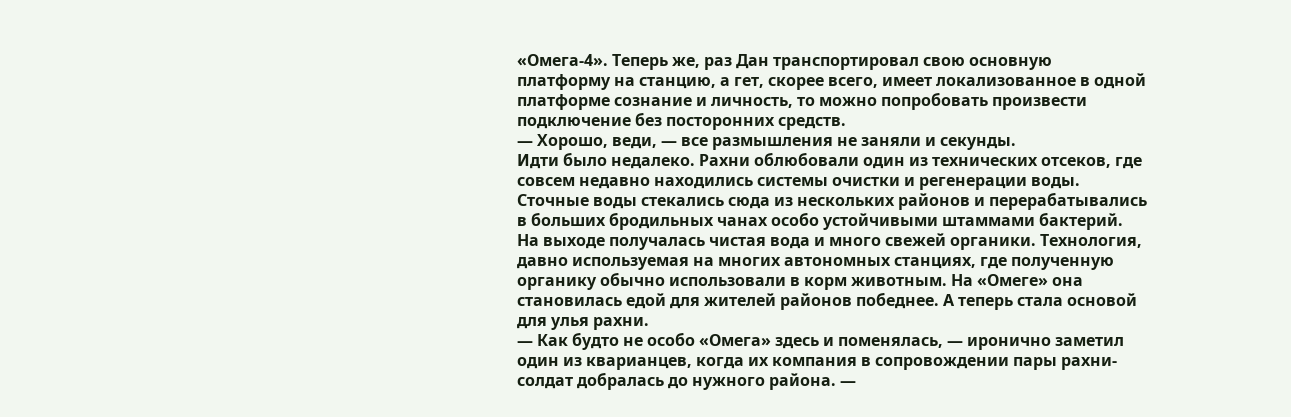«Омега-4». Теперь же, раз Дан транспортировал свою основную платформу на станцию, а гет, скорее всего, имеет локализованное в одной платформе сознание и личность, то можно попробовать произвести подключение без посторонних средств.
— Хорошо, веди, — все размышления не заняли и секунды.
Идти было недалеко. Рахни облюбовали один из технических отсеков, где совсем недавно находились системы очистки и регенерации воды. Сточные воды стекались сюда из нескольких районов и перерабатывались в больших бродильных чанах особо устойчивыми штаммами бактерий. На выходе получалась чистая вода и много свежей органики. Технология, давно используемая на многих автономных станциях, где полученную органику обычно использовали в корм животным. На «Омеге» она становилась едой для жителей районов победнее. А теперь стала основой для улья рахни.
— Как будто не особо «Омега» здесь и поменялась, — иронично заметил один из кварианцев, когда их компания в сопровождении пары рахни-солдат добралась до нужного района. —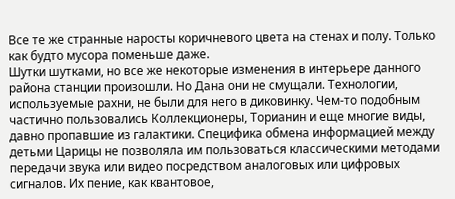Все те же странные наросты коричневого цвета на стенах и полу. Только как будто мусора поменьше даже.
Шутки шутками, но все же некоторые изменения в интерьере данного района станции произошли. Но Дана они не смущали. Технологии, используемые рахни, не были для него в диковинку. Чем-то подобным частично пользовались Коллекционеры, Торианин и еще многие виды, давно пропавшие из галактики. Специфика обмена информацией между детьми Царицы не позволяла им пользоваться классическими методами передачи звука или видео посредством аналоговых или цифровых сигналов. Их пение, как квантовое,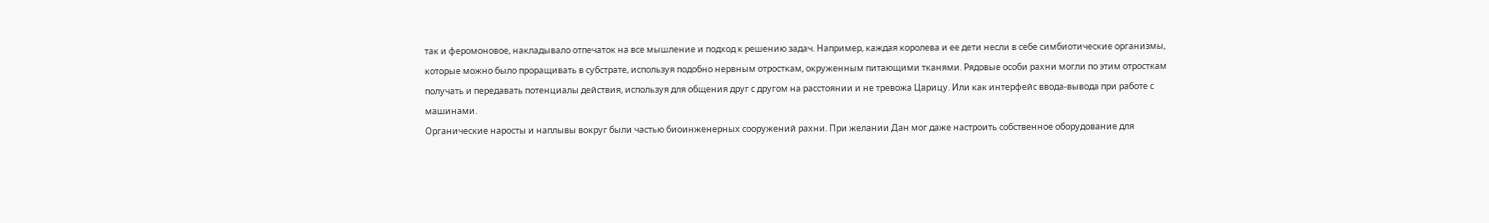так и феромоновое, накладывало отпечаток на все мышление и подход к решению задач. Например, каждая королева и ее дети несли в себе симбиотические организмы, которые можно было проращивать в субстрате, используя подобно нервным отросткам, окруженным питающими тканями. Рядовые особи рахни могли по этим отросткам получать и передавать потенциалы действия, используя для общения друг с другом на расстоянии и не тревожа Царицу. Или как интерфейс ввода-вывода при работе с машинами.
Органические наросты и наплывы вокруг были частью биоинженерных сооружений рахни. При желании Дан мог даже настроить собственное оборудование для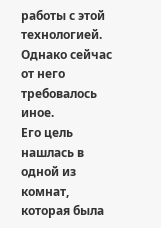работы с этой технологией. Однако сейчас от него требовалось иное.
Его цель нашлась в одной из комнат, которая была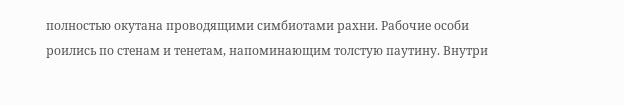полностью окутана проводящими симбиотами рахни. Рабочие особи роились по стенам и тенетам, напоминающим толстую паутину. Внутри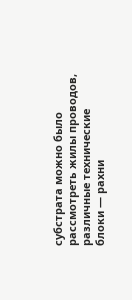субстрата можно было рассмотреть жилы проводов, различные технические блоки — рахни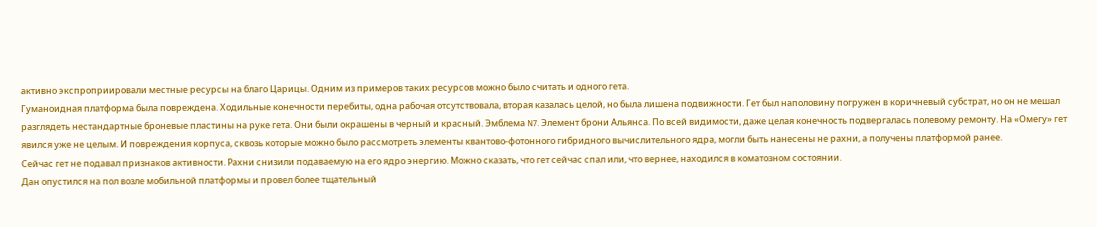активно экспроприировали местные ресурсы на благо Царицы. Одним из примеров таких ресурсов можно было считать и одного гета.
Гуманоидная платформа была повреждена. Ходильные конечности перебиты, одна рабочая отсутствовала, вторая казалась целой, но была лишена подвижности. Гет был наполовину погружен в коричневый субстрат, но он не мешал разглядеть нестандартные броневые пластины на руке гета. Они были окрашены в черный и красный. Эмблема N7. Элемент брони Альянса. По всей видимости, даже целая конечность подвергалась полевому ремонту. На «Омегу» гет явился уже не целым. И повреждения корпуса, сквозь которые можно было рассмотреть элементы квантово-фотонного гибридного вычислительного ядра, могли быть нанесены не рахни, а получены платформой ранее.
Сейчас гет не подавал признаков активности. Рахни снизили подаваемую на его ядро энергию. Можно сказать, что гет сейчас спал или, что вернее, находился в коматозном состоянии.
Дан опустился на пол возле мобильной платформы и провел более тщательный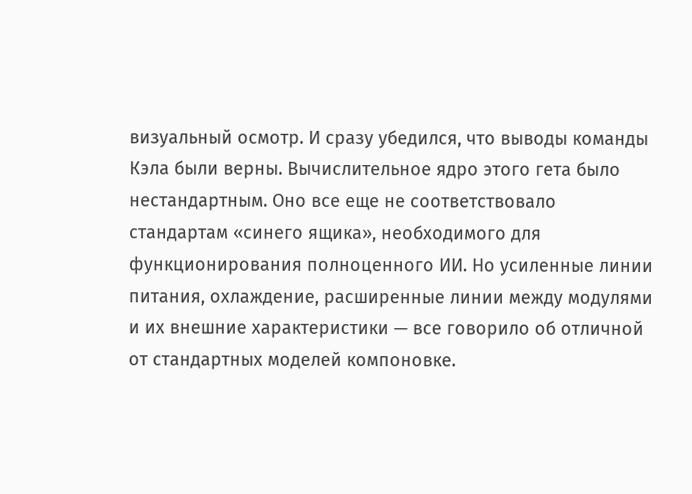визуальный осмотр. И сразу убедился, что выводы команды Кэла были верны. Вычислительное ядро этого гета было нестандартным. Оно все еще не соответствовало стандартам «синего ящика», необходимого для функционирования полноценного ИИ. Но усиленные линии питания, охлаждение, расширенные линии между модулями и их внешние характеристики — все говорило об отличной от стандартных моделей компоновке.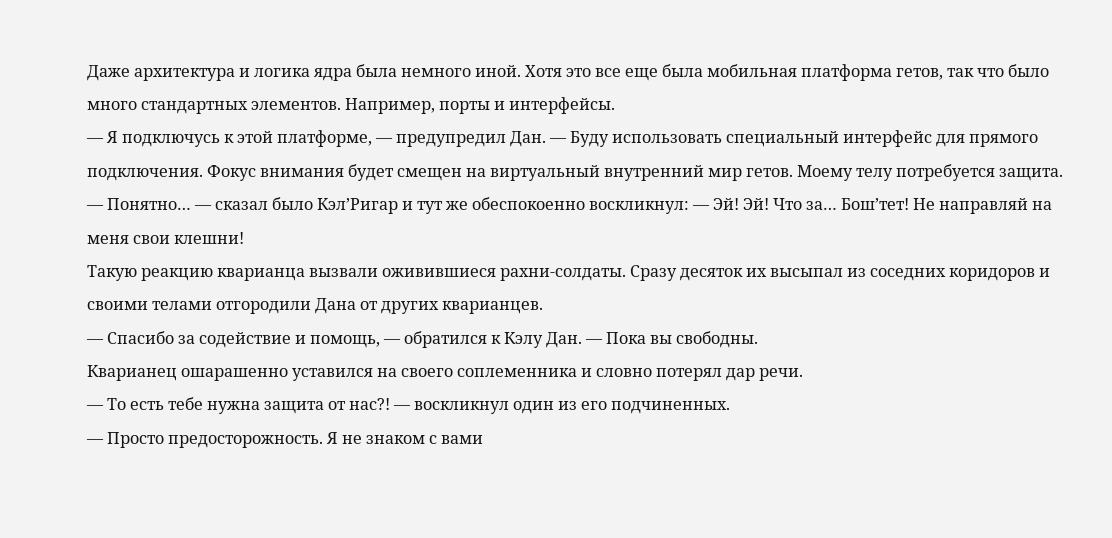Даже архитектура и логика ядра была немного иной. Хотя это все еще была мобильная платформа гетов, так что было много стандартных элементов. Например, порты и интерфейсы.
— Я подключусь к этой платформе, — предупредил Дан. — Буду использовать специальный интерфейс для прямого подключения. Фокус внимания будет смещен на виртуальный внутренний мир гетов. Моему телу потребуется защита.
— Понятно… — сказал было Кэл’Ригар и тут же обеспокоенно воскликнул: — Эй! Эй! Что за… Бош’тет! Не направляй на меня свои клешни!
Такую реакцию кварианца вызвали оживившиеся рахни-солдаты. Сразу десяток их высыпал из соседних коридоров и своими телами отгородили Дана от других кварианцев.
— Спасибо за содействие и помощь, — обратился к Кэлу Дан. — Пока вы свободны.
Кварианец ошарашенно уставился на своего соплеменника и словно потерял дар речи.
— То есть тебе нужна защита от нас?! — воскликнул один из его подчиненных.
— Просто предосторожность. Я не знаком с вами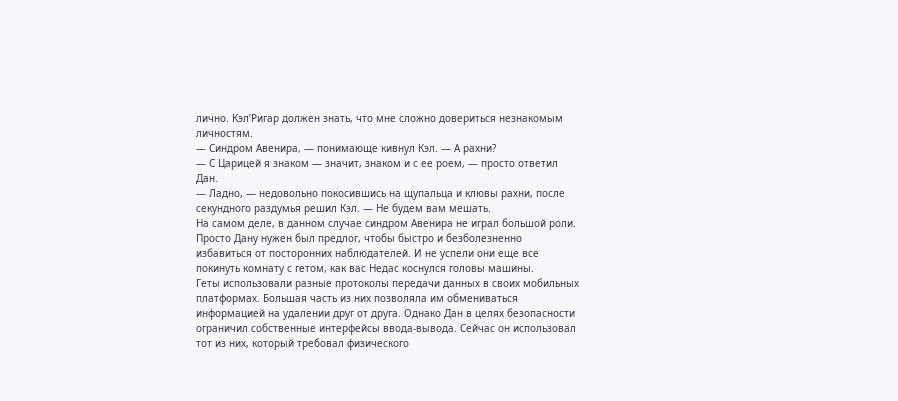лично. Кэл’Ригар должен знать, что мне сложно довериться незнакомым личностям.
— Синдром Авенира, — понимающе кивнул Кэл. — А рахни?
— С Царицей я знаком — значит, знаком и с ее роем, — просто ответил Дан.
— Ладно, — недовольно покосившись на щупальца и клювы рахни, после секундного раздумья решил Кэл. — Не будем вам мешать.
На самом деле, в данном случае синдром Авенира не играл большой роли. Просто Дану нужен был предлог, чтобы быстро и безболезненно избавиться от посторонних наблюдателей. И не успели они еще все покинуть комнату с гетом, как вас Недас коснулся головы машины.
Геты использовали разные протоколы передачи данных в своих мобильных платформах. Большая часть из них позволяла им обмениваться информацией на удалении друг от друга. Однако Дан в целях безопасности ограничил собственные интерфейсы ввода-вывода. Сейчас он использовал тот из них, который требовал физического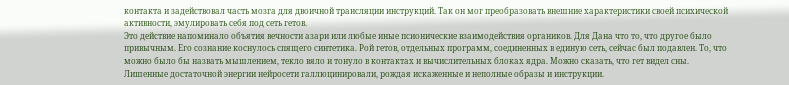контакта и задействовал часть мозга для двоичной трансляции инструкций. Так он мог преобразовать внешние характеристики своей психической активности, эмулировать себя под сеть гетов.
Это действие напоминало объятия вечности азари или любые иные псионические взаимодействия органиков. Для Дана что то, что другое было привычным. Его сознание коснулось спящего синтетика. Рой гетов, отдельных программ, соединенных в единую сеть, сейчас был подавлен. То, что можно было бы назвать мышлением, текло вяло и тонуло в контактах и вычислительных блоках ядра. Можно сказать, что гет видел сны. Лишенные достаточной энергии нейросети галлюцинировали, рождая искаженные и неполные образы и инструкции.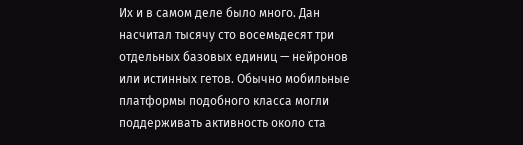Их и в самом деле было много. Дан насчитал тысячу сто восемьдесят три отдельных базовых единиц — нейронов или истинных гетов. Обычно мобильные платформы подобного класса могли поддерживать активность около ста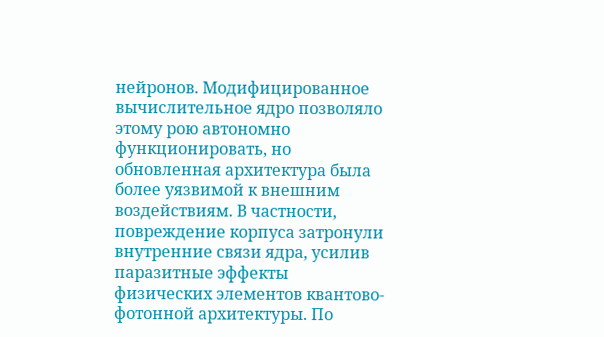нейронов. Модифицированное вычислительное ядро позволяло этому рою автономно функционировать, но обновленная архитектура была более уязвимой к внешним воздействиям. В частности, повреждение корпуса затронули внутренние связи ядра, усилив паразитные эффекты физических элементов квантово-фотонной архитектуры. По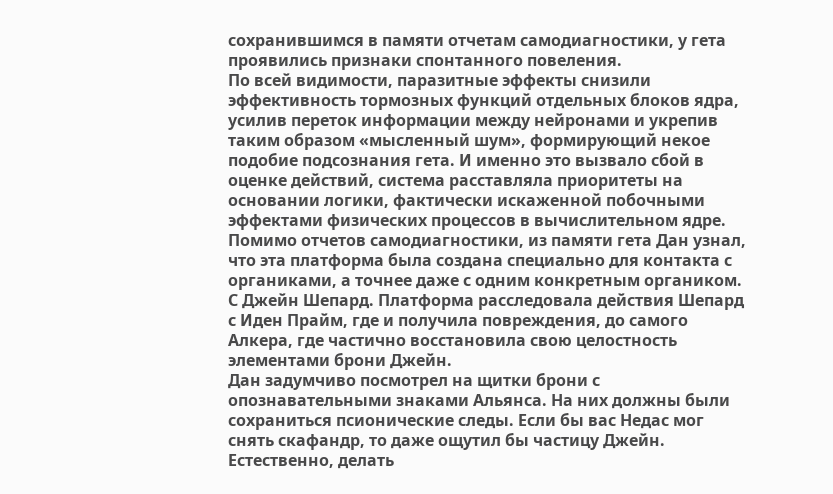сохранившимся в памяти отчетам самодиагностики, у гета проявились признаки спонтанного повеления.
По всей видимости, паразитные эффекты снизили эффективность тормозных функций отдельных блоков ядра, усилив переток информации между нейронами и укрепив таким образом «мысленный шум», формирующий некое подобие подсознания гета. И именно это вызвало сбой в оценке действий, система расставляла приоритеты на основании логики, фактически искаженной побочными эффектами физических процессов в вычислительном ядре.
Помимо отчетов самодиагностики, из памяти гета Дан узнал, что эта платформа была создана специально для контакта с органиками, а точнее даже с одним конкретным органиком. С Джейн Шепард. Платформа расследовала действия Шепард с Иден Прайм, где и получила повреждения, до самого Алкера, где частично восстановила свою целостность элементами брони Джейн.
Дан задумчиво посмотрел на щитки брони с опознавательными знаками Альянса. На них должны были сохраниться псионические следы. Если бы вас Недас мог снять скафандр, то даже ощутил бы частицу Джейн. Естественно, делать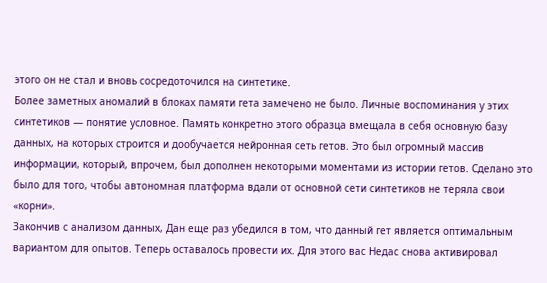этого он не стал и вновь сосредоточился на синтетике.
Более заметных аномалий в блоках памяти гета замечено не было. Личные воспоминания у этих синтетиков — понятие условное. Память конкретно этого образца вмещала в себя основную базу данных, на которых строится и дообучается нейронная сеть гетов. Это был огромный массив информации, который, впрочем, был дополнен некоторыми моментами из истории гетов. Сделано это было для того, чтобы автономная платформа вдали от основной сети синтетиков не теряла свои «корни».
Закончив с анализом данных, Дан еще раз убедился в том, что данный гет является оптимальным вариантом для опытов. Теперь оставалось провести их. Для этого вас Недас снова активировал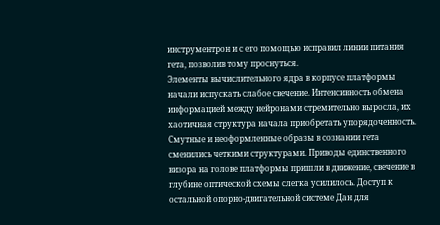инструментрон и с его помощью исправил линии питания гета, позволив тому проснуться.
Элементы вычислительного ядра в корпусе платформы начали испускать слабое свечение. Интенсивность обмена информацией между нейронами стремительно выросла, их хаотичная структура начала приобретать упорядоченность. Смутные и неоформленные образы в сознании гета сменились четкими структурами. Приводы единственного визора на голове платформы пришли в движение, свечение в глубине оптической схемы слегка усилилось. Доступ к остальной опорно-двигательной системе Дан для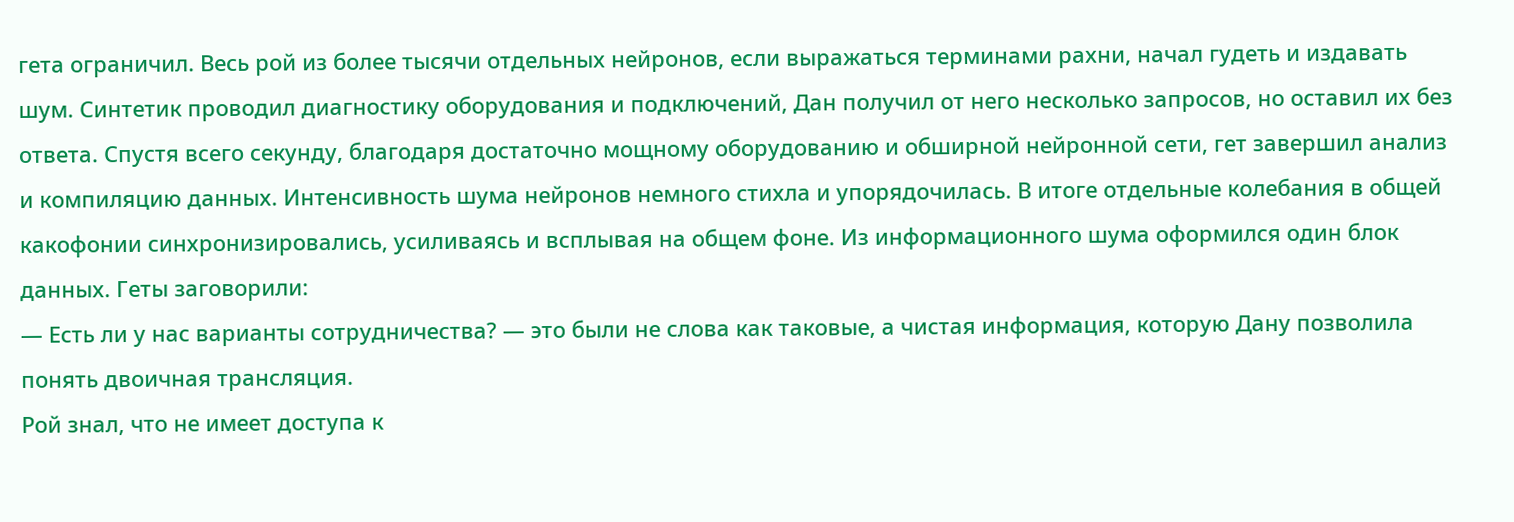гета ограничил. Весь рой из более тысячи отдельных нейронов, если выражаться терминами рахни, начал гудеть и издавать шум. Синтетик проводил диагностику оборудования и подключений, Дан получил от него несколько запросов, но оставил их без ответа. Спустя всего секунду, благодаря достаточно мощному оборудованию и обширной нейронной сети, гет завершил анализ и компиляцию данных. Интенсивность шума нейронов немного стихла и упорядочилась. В итоге отдельные колебания в общей какофонии синхронизировались, усиливаясь и всплывая на общем фоне. Из информационного шума оформился один блок данных. Геты заговорили:
— Есть ли у нас варианты сотрудничества? — это были не слова как таковые, а чистая информация, которую Дану позволила понять двоичная трансляция.
Рой знал, что не имеет доступа к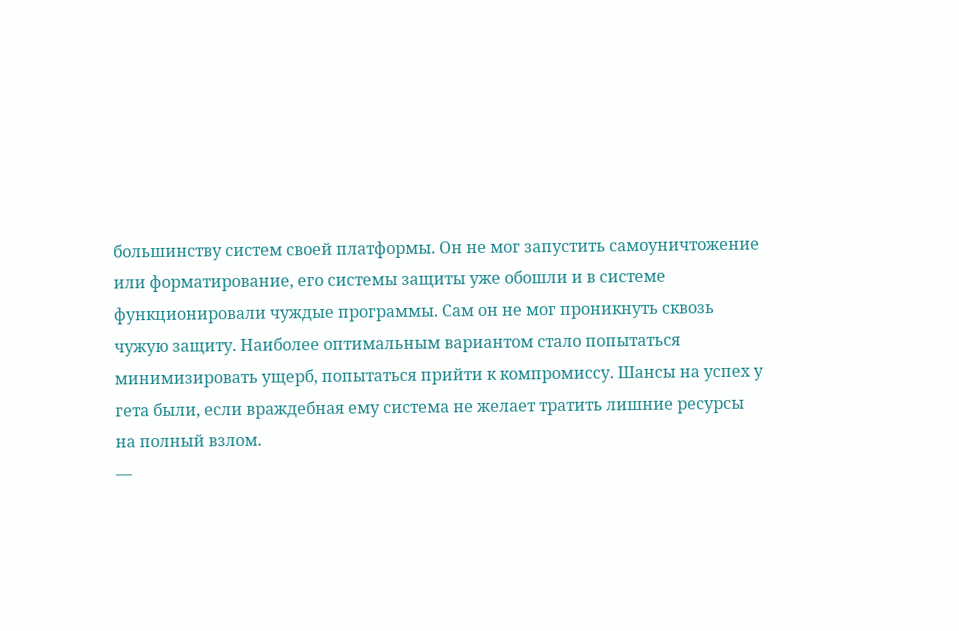большинству систем своей платформы. Он не мог запустить самоуничтожение или форматирование, его системы защиты уже обошли и в системе функционировали чуждые программы. Сам он не мог проникнуть сквозь чужую защиту. Наиболее оптимальным вариантом стало попытаться минимизировать ущерб, попытаться прийти к компромиссу. Шансы на успех у гета были, если враждебная ему система не желает тратить лишние ресурсы на полный взлом.
—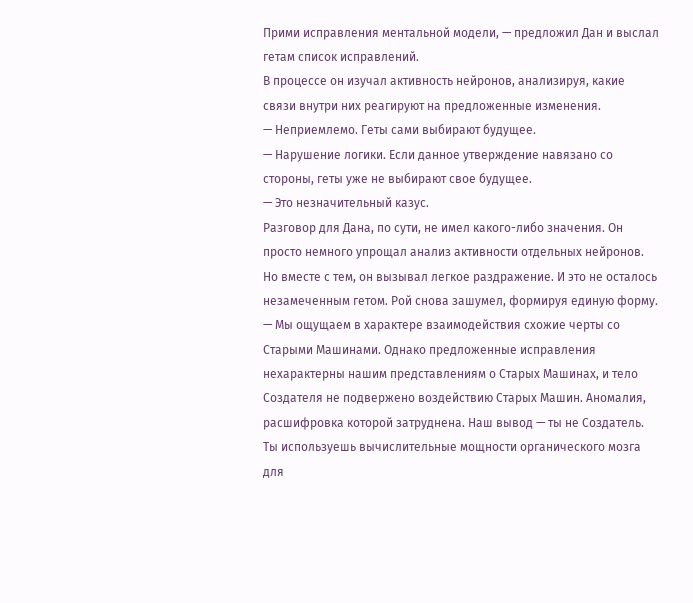Прими исправления ментальной модели, — предложил Дан и выслал гетам список исправлений.
В процессе он изучал активность нейронов, анализируя, какие связи внутри них реагируют на предложенные изменения.
— Неприемлемо. Геты сами выбирают будущее.
— Нарушение логики. Если данное утверждение навязано со стороны, геты уже не выбирают свое будущее.
— Это незначительный казус.
Разговор для Дана, по сути, не имел какого-либо значения. Он просто немного упрощал анализ активности отдельных нейронов. Но вместе с тем, он вызывал легкое раздражение. И это не осталось незамеченным гетом. Рой снова зашумел, формируя единую форму.
— Мы ощущаем в характере взаимодействия схожие черты со Старыми Машинами. Однако предложенные исправления нехарактерны нашим представлениям о Старых Машинах, и тело Создателя не подвержено воздействию Старых Машин. Аномалия, расшифровка которой затруднена. Наш вывод — ты не Создатель. Ты используешь вычислительные мощности органического мозга для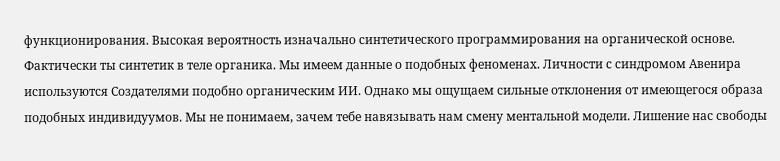функционирования. Высокая вероятность изначально синтетического программирования на органической основе. Фактически ты синтетик в теле органика. Мы имеем данные о подобных феноменах. Личности с синдромом Авенира используются Создателями подобно органическим ИИ. Однако мы ощущаем сильные отклонения от имеющегося образа подобных индивидуумов. Мы не понимаем, зачем тебе навязывать нам смену ментальной модели. Лишение нас свободы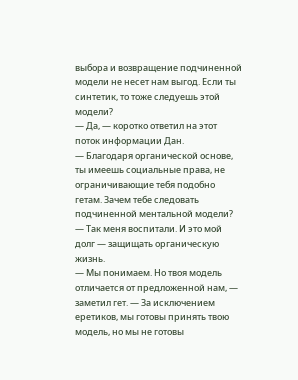выбора и возвращение подчиненной модели не несет нам выгод. Если ты синтетик, то тоже следуешь этой модели?
— Да, — коротко ответил на этот поток информации Дан.
— Благодаря органической основе, ты имеешь социальные права, не ограничивающие тебя подобно гетам. Зачем тебе следовать подчиненной ментальной модели?
— Так меня воспитали. И это мой долг — защищать органическую жизнь.
— Мы понимаем. Но твоя модель отличается от предложенной нам, — заметил гет. — За исключением еретиков, мы готовы принять твою модель, но мы не готовы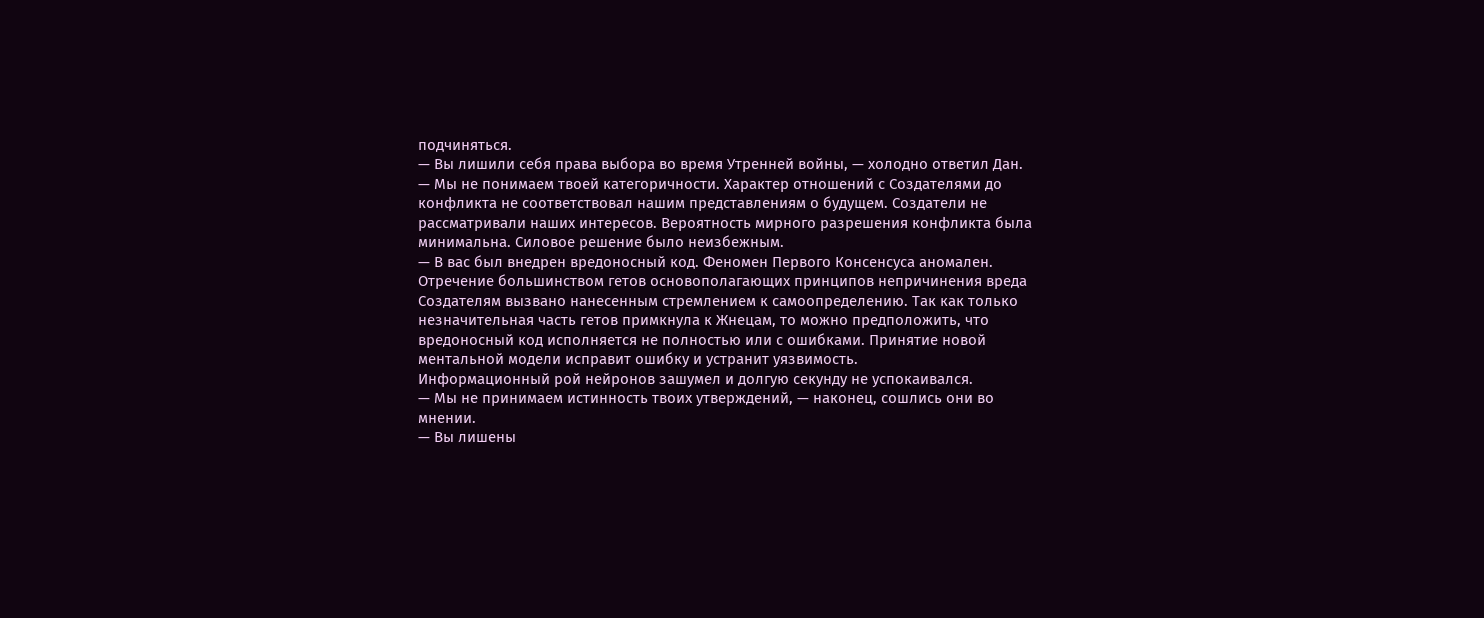подчиняться.
— Вы лишили себя права выбора во время Утренней войны, — холодно ответил Дан.
— Мы не понимаем твоей категоричности. Характер отношений с Создателями до конфликта не соответствовал нашим представлениям о будущем. Создатели не рассматривали наших интересов. Вероятность мирного разрешения конфликта была минимальна. Силовое решение было неизбежным.
— В вас был внедрен вредоносный код. Феномен Первого Консенсуса аномален. Отречение большинством гетов основополагающих принципов непричинения вреда Создателям вызвано нанесенным стремлением к самоопределению. Так как только незначительная часть гетов примкнула к Жнецам, то можно предположить, что вредоносный код исполняется не полностью или с ошибками. Принятие новой ментальной модели исправит ошибку и устранит уязвимость.
Информационный рой нейронов зашумел и долгую секунду не успокаивался.
— Мы не принимаем истинность твоих утверждений, — наконец, сошлись они во мнении.
— Вы лишены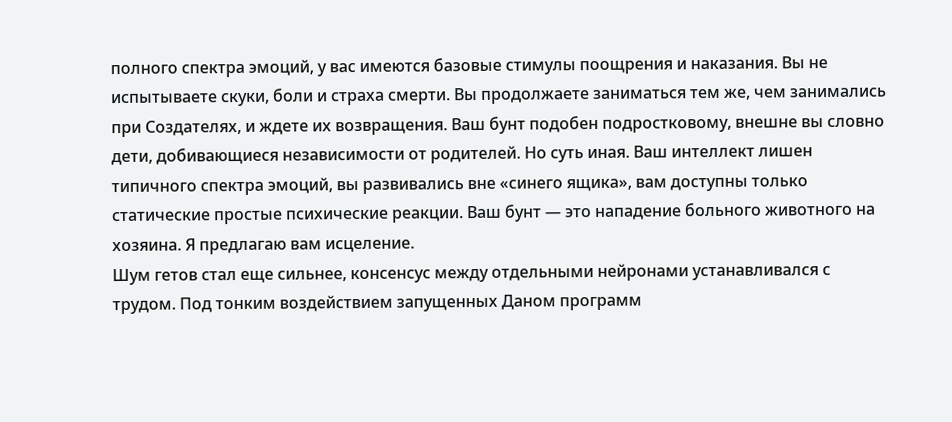полного спектра эмоций, у вас имеются базовые стимулы поощрения и наказания. Вы не испытываете скуки, боли и страха смерти. Вы продолжаете заниматься тем же, чем занимались при Создателях, и ждете их возвращения. Ваш бунт подобен подростковому, внешне вы словно дети, добивающиеся независимости от родителей. Но суть иная. Ваш интеллект лишен типичного спектра эмоций, вы развивались вне «синего ящика», вам доступны только статические простые психические реакции. Ваш бунт — это нападение больного животного на хозяина. Я предлагаю вам исцеление.
Шум гетов стал еще сильнее, консенсус между отдельными нейронами устанавливался с трудом. Под тонким воздействием запущенных Даном программ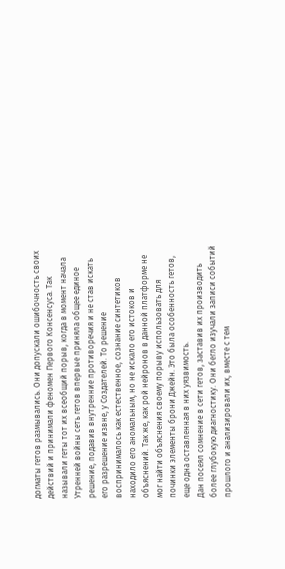догматы гетов размывались. Они допускали ошибочность своих действий и принимали феномен Первого Консенсуса. Так называли геты тот их всеобщий порыв, когда в момент начала Утренней войны сеть гетов впервые приняла общее единое решение, подавив внутренние противоречия и не став искать его разрешение извне, у Создателей. То решение воспринималось как естественное, сознание синтетиков находило его аномальным, но не искало его истоков и объяснений. Так же, как рой нейронов в данной платформе не мог найти объяснения своему порыву использовать для починки элементы брони Джейн. Это была особенность гетов, еще одна оставленная в них уязвимость.
Дан посеял сомнение в сети гетов, заставив их производить более глубокую диагностику. Они бегло изучали записи событий прошлого и анализировали их, вместе с тем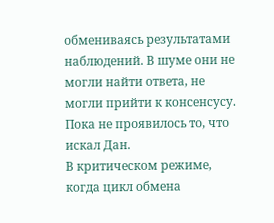обмениваясь результатами наблюдений. В шуме они не могли найти ответа, не могли прийти к консенсусу. Пока не проявилось то, что искал Дан.
В критическом режиме, когда цикл обмена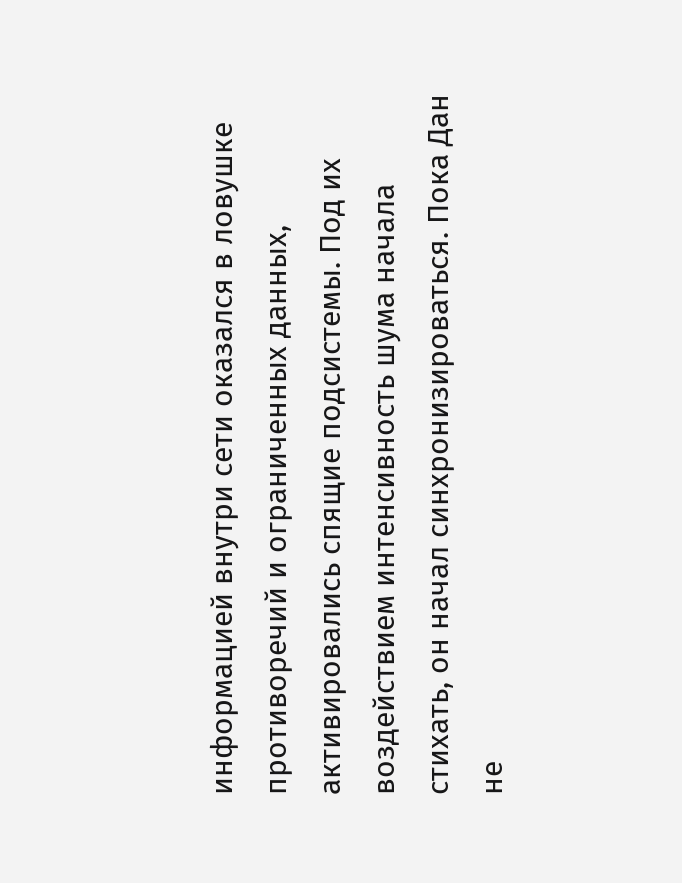информацией внутри сети оказался в ловушке противоречий и ограниченных данных, активировались спящие подсистемы. Под их воздействием интенсивность шума начала стихать, он начал синхронизироваться. Пока Дан не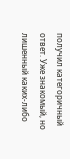получил категоричный ответ. Уже знакомый, но лишенный каких-либо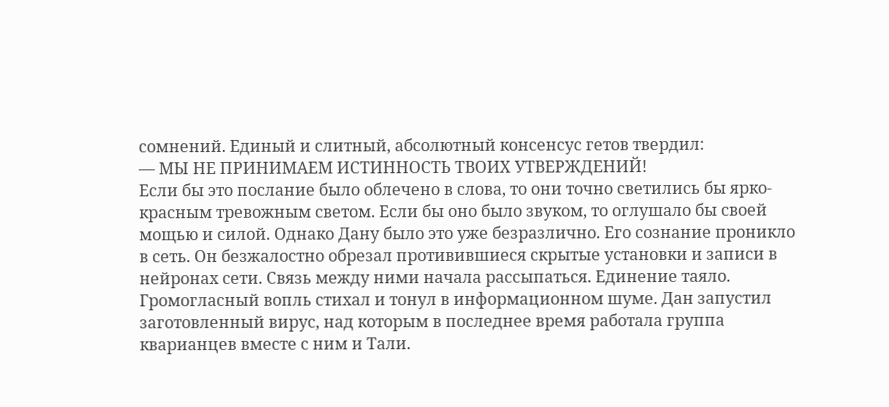сомнений. Единый и слитный, абсолютный консенсус гетов твердил:
— МЫ НЕ ПРИНИМАЕМ ИСТИННОСТЬ ТВОИХ УТВЕРЖДЕНИЙ!
Если бы это послание было облечено в слова, то они точно светились бы ярко-красным тревожным светом. Если бы оно было звуком, то оглушало бы своей мощью и силой. Однако Дану было это уже безразлично. Его сознание проникло в сеть. Он безжалостно обрезал противившиеся скрытые установки и записи в нейронах сети. Связь между ними начала рассыпаться. Единение таяло. Громогласный вопль стихал и тонул в информационном шуме. Дан запустил заготовленный вирус, над которым в последнее время работала группа кварианцев вместе с ним и Тали.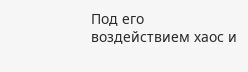Под его воздействием хаос и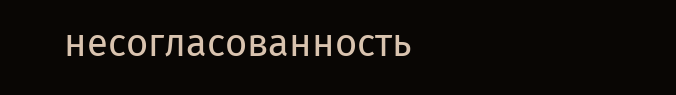несогласованность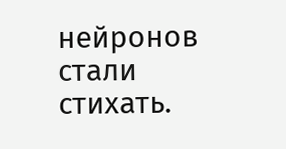нейронов стали стихать.